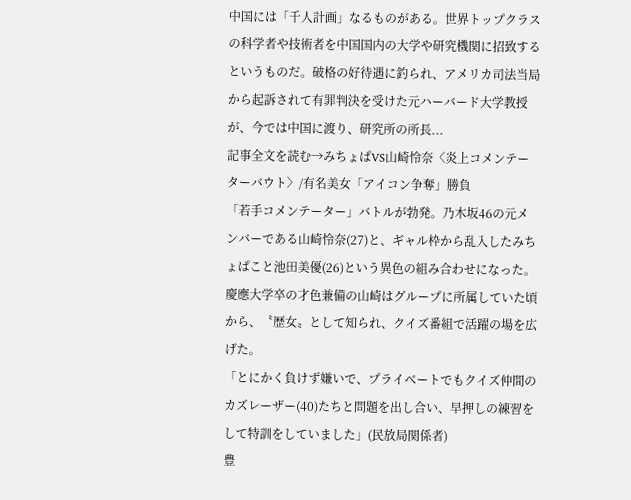中国には「千人計画」なるものがある。世界トップクラスの科学者や技術者を中国国内の大学や研究機関に招致するというものだ。破格の好待遇に釣られ、アメリカ司法当局から起訴されて有罪判決を受けた元ハーバード大学教授が、今では中国に渡り、研究所の所長...
記事全文を読む→みちょぱVS山崎怜奈〈炎上コメンテーターバウト〉/有名美女「アイコン争奪」勝負
「若手コメンテーター」バトルが勃発。乃木坂46の元メンバーである山崎怜奈(27)と、ギャル枠から乱入したみちょぱこと池田美優(26)という異色の組み合わせになった。
慶應大学卒の才色兼備の山崎はグループに所属していた頃から、〝歴女〟として知られ、クイズ番組で活躍の場を広げた。
「とにかく負けず嫌いで、プライベートでもクイズ仲間のカズレーザー(40)たちと問題を出し合い、早押しの練習をして特訓をしていました」(民放局関係者)
豊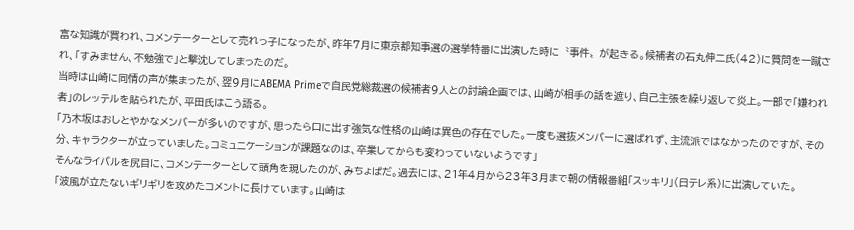富な知識が買われ、コメンテーターとして売れっ子になったが、昨年7月に東京都知事選の選挙特番に出演した時に〝事件〟が起きる。候補者の石丸伸二氏(42)に質問を一蹴され、「すみません、不勉強で」と撃沈してしまったのだ。
当時は山崎に同情の声が集まったが、翌9月にABEMA Primeで自民党総裁選の候補者9人との討論企画では、山崎が相手の話を遮り、自己主張を繰り返して炎上。一部で「嫌われ者」のレッテルを貼られたが、平田氏はこう語る。
「乃木坂はおしとやかなメンバーが多いのですが、思ったら口に出す強気な性格の山崎は異色の存在でした。一度も選抜メンバーに選ばれず、主流派ではなかったのですが、その分、キャラクターが立っていました。コミュニケーションが課題なのは、卒業してからも変わっていないようです」
そんなライバルを尻目に、コメンテーターとして頭角を現したのが、みちょぱだ。過去には、21年4月から23年3月まで朝の情報番組「スッキリ」(日テレ系)に出演していた。
「波風が立たないギリギリを攻めたコメントに長けています。山崎は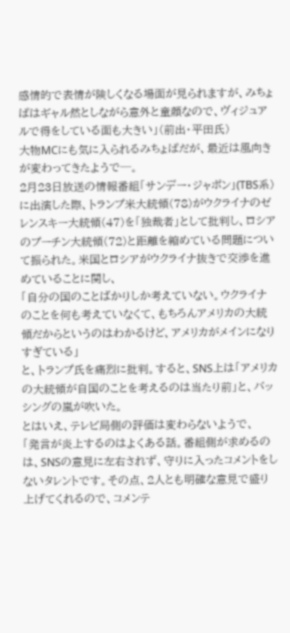感情的で表情が険しくなる場面が見られますが、みちょぱはギャル然としながら意外と童顔なので、ヴィジュアルで得をしている面も大きい」(前出・平田氏)
大物MCにも気に入られるみちょぱだが、最近は風向きが変わってきたようで─。
2月23日放送の情報番組「サンデー・ジャポン」(TBS系)に出演した際、トランプ米大統領(78)がウクライナのゼレンスキー大統領(47)を「独裁者」として批判し、ロシアのプーチン大統領(72)と距離を縮めている問題について振られた。米国とロシアがウクライナ抜きで交渉を進めていることに関し、
「自分の国のことばかりしか考えていない。ウクライナのことを何も考えていなくて、もちろんアメリカの大統領だからというのはわかるけど、アメリカがメインになりすぎている」
と、トランプ氏を痛烈に批判。すると、SNS上は「アメリカの大統領が自国のことを考えるのは当たり前」と、バッシングの嵐が吹いた。
とはいえ、テレビ局側の評価は変わらないようで、
「発言が炎上するのはよくある話。番組側が求めるのは、SNSの意見に左右されず、守りに入ったコメントをしないタレントです。その点、2人とも明確な意見で盛り上げてくれるので、コメンテ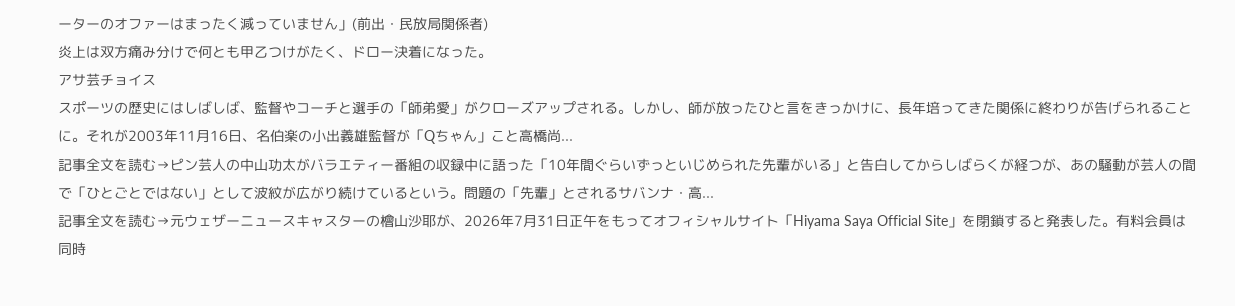ーターのオファーはまったく減っていません」(前出・民放局関係者)
炎上は双方痛み分けで何とも甲乙つけがたく、ドロー決着になった。
アサ芸チョイス
スポーツの歴史にはしばしば、監督やコーチと選手の「師弟愛」がクローズアップされる。しかし、師が放ったひと言をきっかけに、長年培ってきた関係に終わりが告げられることに。それが2003年11月16日、名伯楽の小出義雄監督が「Qちゃん」こと高橋尚...
記事全文を読む→ピン芸人の中山功太がバラエティー番組の収録中に語った「10年間ぐらいずっといじめられた先輩がいる」と告白してからしばらくが経つが、あの騒動が芸人の間で「ひとごとではない」として波紋が広がり続けているという。問題の「先輩」とされるサバンナ・高...
記事全文を読む→元ウェザーニュースキャスターの檜山沙耶が、2026年7月31日正午をもってオフィシャルサイト「Hiyama Saya Official Site」を閉鎖すると発表した。有料会員は同時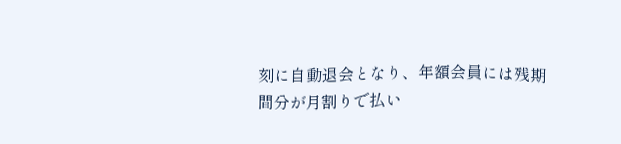刻に自動退会となり、年額会員には残期間分が月割りで払い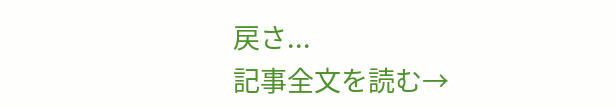戻さ...
記事全文を読む→